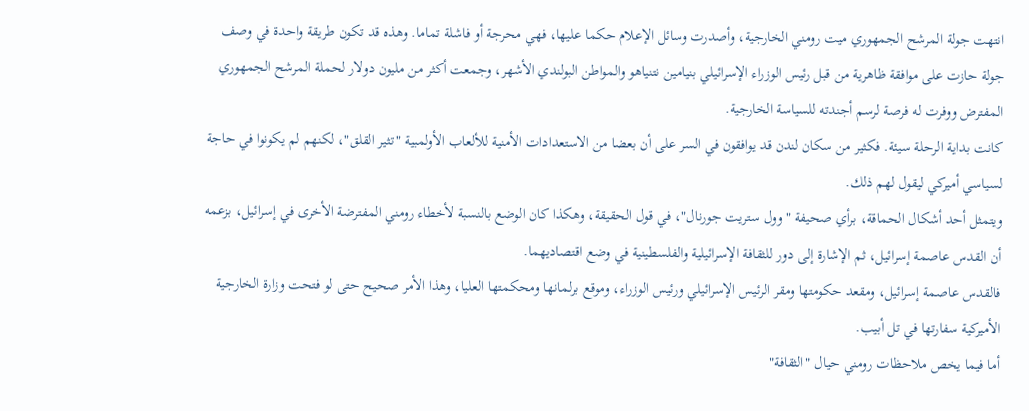انتهت جولة المرشح الجمهوري ميت رومني الخارجية، وأصدرت وسائل الإعلام حكما عليها، فهي محرجة أو فاشلة تماما. وهذه قد تكون طريقة واحدة في وصف جولة حازت على موافقة ظاهرية من قبل رئيس الوزراء الإسرائيلي بنيامين نتنياهو والمواطن البولندي الأشهر، وجمعت أكثر من مليون دولار لحملة المرشح الجمهوري المفترض ووفرت له فرصة لرسم أجندته للسياسة الخارجية.
كانت بداية الرحلة سيئة. فكثير من سكان لندن قد يوافقون في السر على أن بعضا من الاستعدادات الأمنية للألعاب الأولمبية "تثير القلق"، لكنهم لم يكونوا في حاجة لسياسي أميركي ليقول لهم ذلك.
ويتمثل أحد أشكال الحماقة، برأي صحيفة "وول ستريت جورنال"، في قول الحقيقة، وهكذا كان الوضع بالنسبة لأخطاء رومني المفترضة الأخرى في إسرائيل، بزعمه أن القدس عاصمة إسرائيل، ثم الإشارة إلى دور للثقافة الإسرائيلية والفلسطينية في وضع اقتصاديهما.
فالقدس عاصمة إسرائيل، ومقعد حكومتها ومقر الرئيس الإسرائيلي ورئيس الوزراء، وموقع برلمانها ومحكمتها العليا، وهذا الأمر صحيح حتى لو فتحت وزارة الخارجية الأميركية سفارتها في تل أبيب.
أما فيما يخص ملاحظات رومني حيال "الثقافة"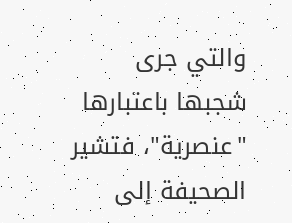والتي جرى شجبها باعتبارها "عنصرية"، فتشير الصحيفة إلى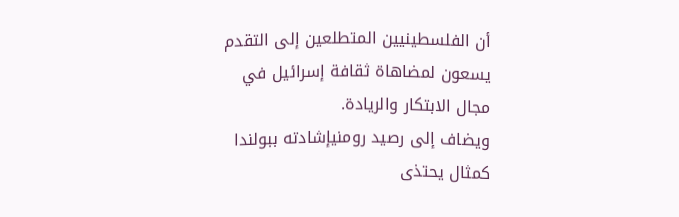أن الفلسطينيين المتطلعين إلى التقدم يسعون لمضاهاة ثقافة إسرائيل في مجال الابتكار والريادة.
ويضاف إلى رصيد رومنيإشادته ببولندا كمثال يحتذى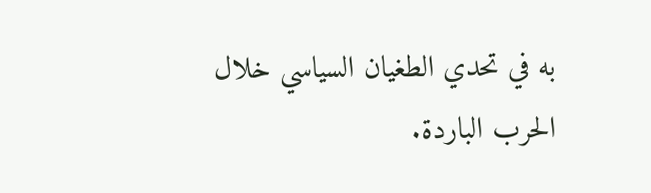به في تحدي الطغيان السياسي خلال الحرب الباردة.